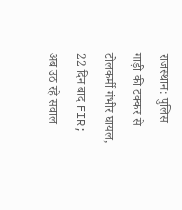राजस्थान: पुलिस गाड़ी की टक्कर से टोलकर्मी गंभीर घायल, 22 दिन बाद FIR; अब उठ रहे सवाल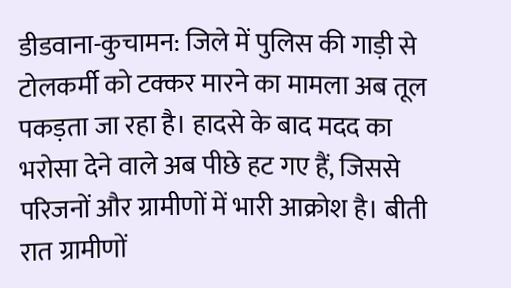डीडवाना-कुचामन: जिले में पुलिस की गाड़ी से टोलकर्मी को टक्कर मारने का मामला अब तूल पकड़ता जा रहा है। हादसे के बाद मदद का भरोसा देने वाले अब पीछे हट गए हैं, जिससे परिजनों और ग्रामीणों में भारी आक्रोश है। बीती रात ग्रामीणों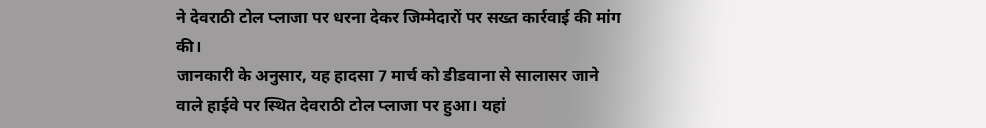ने देवराठी टोल प्लाजा पर धरना देकर जिम्मेदारों पर सख्त कार्रवाई की मांग की।
जानकारी के अनुसार, यह हादसा 7 मार्च को डीडवाना से सालासर जाने वाले हाईवे पर स्थित देवराठी टोल प्लाजा पर हुआ। यहां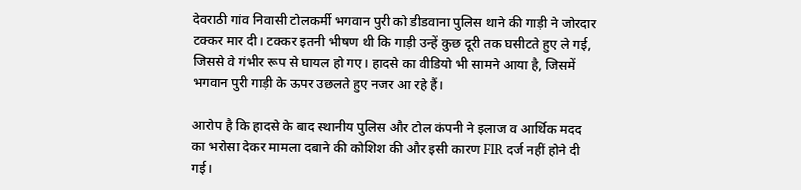देवराठी गांव निवासी टोलकर्मी भगवान पुरी को डीडवाना पुलिस थाने की गाड़ी ने जोरदार टक्कर मार दी। टक्कर इतनी भीषण थी कि गाड़ी उन्हें कुछ दूरी तक घसीटते हुए ले गई, जिससे वे गंभीर रूप से घायल हो गए। हादसे का वीडियो भी सामने आया है, जिसमें भगवान पुरी गाड़ी के ऊपर उछलते हुए नजर आ रहे हैं।

आरोप है कि हादसे के बाद स्थानीय पुलिस और टोल कंपनी ने इलाज व आर्थिक मदद का भरोसा देकर मामला दबाने की कोशिश की और इसी कारण FIR दर्ज नहीं होने दी गई।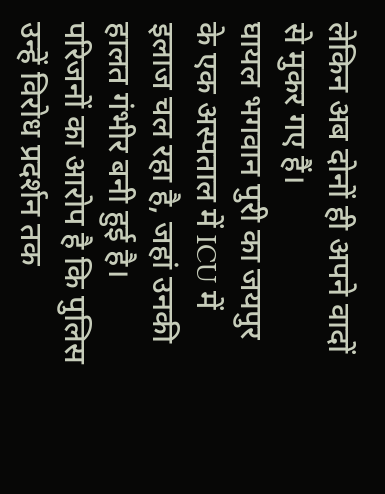लेकिन अब दोनों ही अपने वादों से मुकर गए हैं।
घायल भगवान पुरी का जयपुर के एक अस्पताल में ICU में इलाज चल रहा है, जहां उनकी हालत गंभीर बनी हुई है। परिजनों का आरोप है कि पुलिस उन्हें विरोध प्रदर्शन तक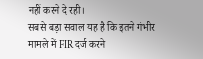नहीं करने दे रही।
सबसे बड़ा सवाल यह है कि इतने गंभीर मामले में FIR दर्ज करने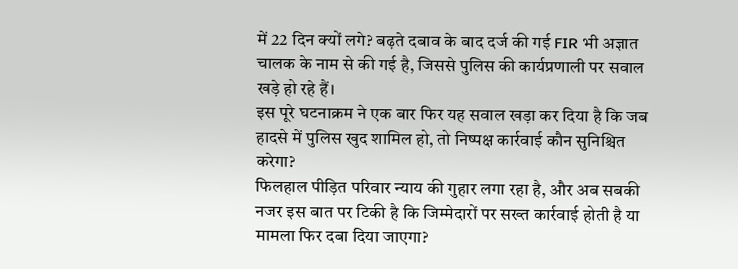में 22 दिन क्यों लगे? बढ़ते दबाव के बाद दर्ज की गई FIR भी अज्ञात चालक के नाम से की गई है, जिससे पुलिस की कार्यप्रणाली पर सवाल खड़े हो रहे हैं।
इस पूरे घटनाक्रम ने एक बार फिर यह सवाल खड़ा कर दिया है कि जब हादसे में पुलिस खुद शामिल हो, तो निष्पक्ष कार्रवाई कौन सुनिश्चित करेगा?
फिलहाल पीड़ित परिवार न्याय की गुहार लगा रहा है, और अब सबकी नजर इस बात पर टिकी है कि जिम्मेदारों पर सख्त कार्रवाई होती है या मामला फिर दबा दिया जाएगा?